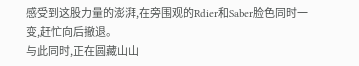感受到这股力量的澎湃,在旁围观的Rdier和Saber脸色同时一变,赶忙向后撤退。
与此同时,正在圆藏山山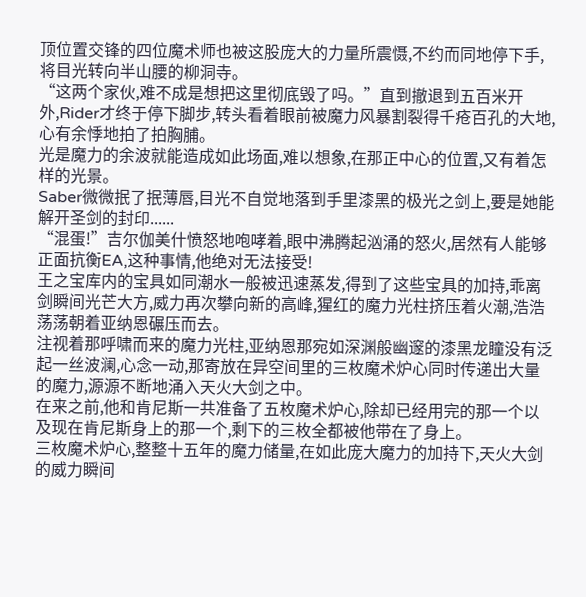顶位置交锋的四位魔术师也被这股庞大的力量所震慑,不约而同地停下手,将目光转向半山腰的柳洞寺。
“这两个家伙,难不成是想把这里彻底毁了吗。”直到撤退到五百米开外,Rider才终于停下脚步,转头看着眼前被魔力风暴割裂得千疮百孔的大地,心有余悸地拍了拍胸脯。
光是魔力的余波就能造成如此场面,难以想象,在那正中心的位置,又有着怎样的光景。
Saber微微抿了抿薄唇,目光不自觉地落到手里漆黑的极光之剑上,要是她能解开圣剑的封印......
“混蛋!”吉尔伽美什愤怒地咆哮着,眼中沸腾起汹涌的怒火,居然有人能够正面抗衡EA,这种事情,他绝对无法接受!
王之宝库内的宝具如同潮水一般被迅速蒸发,得到了这些宝具的加持,乖离剑瞬间光芒大方,威力再次攀向新的高峰,猩红的魔力光柱挤压着火潮,浩浩荡荡朝着亚纳恩碾压而去。
注视着那呼啸而来的魔力光柱,亚纳恩那宛如深渊般幽邃的漆黑龙瞳没有泛起一丝波澜,心念一动,那寄放在异空间里的三枚魔术炉心同时传递出大量的魔力,源源不断地涌入天火大剑之中。
在来之前,他和肯尼斯一共准备了五枚魔术炉心,除却已经用完的那一个以及现在肯尼斯身上的那一个,剩下的三枚全都被他带在了身上。
三枚魔术炉心,整整十五年的魔力储量,在如此庞大魔力的加持下,天火大剑的威力瞬间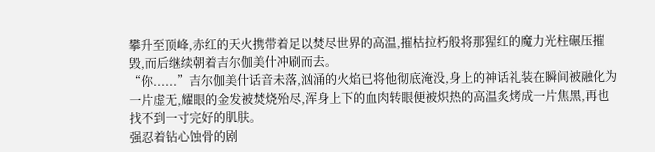攀升至顶峰,赤红的天火携带着足以焚尽世界的高温,摧枯拉朽般将那猩红的魔力光柱碾压摧毁,而后继续朝着吉尔伽美什冲刷而去。
“你......”吉尔伽美什话音未落,汹涌的火焰已将他彻底淹没,身上的神话礼装在瞬间被融化为一片虚无,耀眼的金发被焚烧殆尽,浑身上下的血肉转眼便被炽热的高温炙烤成一片焦黑,再也找不到一寸完好的肌肤。
强忍着钻心蚀骨的剧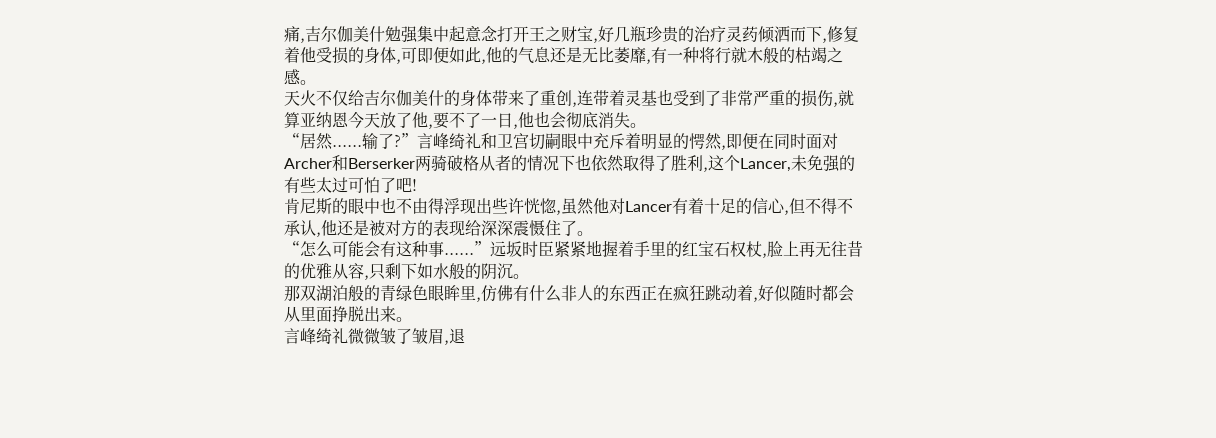痛,吉尔伽美什勉强集中起意念打开王之财宝,好几瓶珍贵的治疗灵药倾洒而下,修复着他受损的身体,可即便如此,他的气息还是无比萎靡,有一种将行就木般的枯竭之感。
天火不仅给吉尔伽美什的身体带来了重创,连带着灵基也受到了非常严重的损伤,就算亚纳恩今天放了他,要不了一日,他也会彻底消失。
“居然......输了?”言峰绮礼和卫宫切嗣眼中充斥着明显的愕然,即便在同时面对Archer和Berserker两骑破格从者的情况下也依然取得了胜利,这个Lancer,未免强的有些太过可怕了吧!
肯尼斯的眼中也不由得浮现出些许恍惚,虽然他对Lancer有着十足的信心,但不得不承认,他还是被对方的表现给深深震慑住了。
“怎么可能会有这种事......”远坂时臣紧紧地握着手里的红宝石权杖,脸上再无往昔的优雅从容,只剩下如水般的阴沉。
那双湖泊般的青绿色眼眸里,仿佛有什么非人的东西正在疯狂跳动着,好似随时都会从里面挣脱出来。
言峰绮礼微微皱了皱眉,退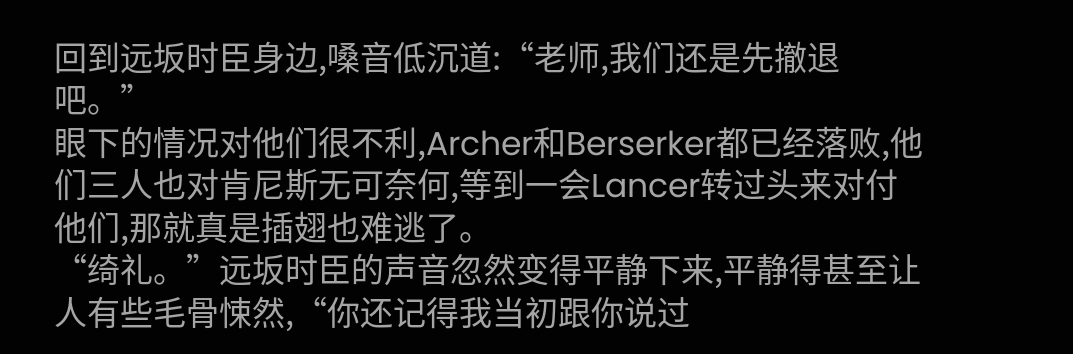回到远坂时臣身边,嗓音低沉道:“老师,我们还是先撤退吧。”
眼下的情况对他们很不利,Archer和Berserker都已经落败,他们三人也对肯尼斯无可奈何,等到一会Lancer转过头来对付他们,那就真是插翅也难逃了。
“绮礼。”远坂时臣的声音忽然变得平静下来,平静得甚至让人有些毛骨悚然,“你还记得我当初跟你说过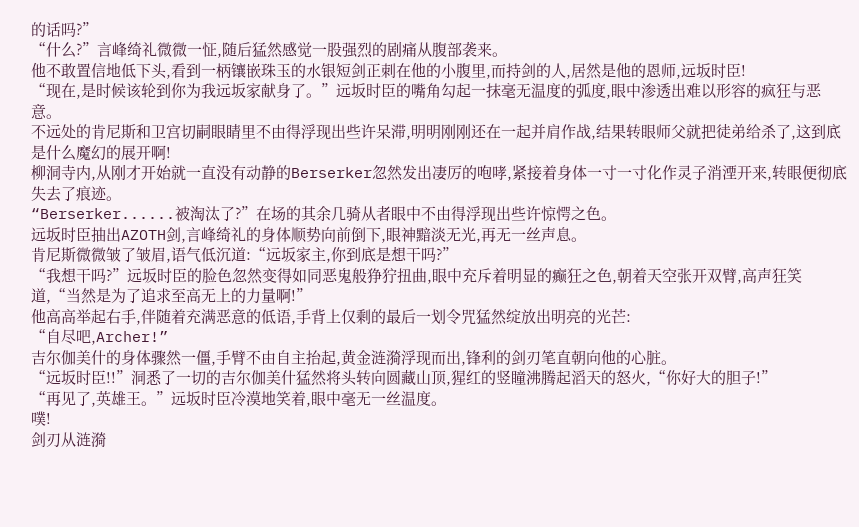的话吗?”
“什么?”言峰绮礼微微一怔,随后猛然感觉一股强烈的剧痛从腹部袭来。
他不敢置信地低下头,看到一柄镶嵌珠玉的水银短剑正刺在他的小腹里,而持剑的人,居然是他的恩师,远坂时臣!
“现在,是时候该轮到你为我远坂家献身了。”远坂时臣的嘴角勾起一抹毫无温度的弧度,眼中渗透出难以形容的疯狂与恶意。
不远处的肯尼斯和卫宫切嗣眼睛里不由得浮现出些许呆滞,明明刚刚还在一起并肩作战,结果转眼师父就把徒弟给杀了,这到底是什么魔幻的展开啊!
柳洞寺内,从刚才开始就一直没有动静的Berserker忽然发出凄厉的咆哮,紧接着身体一寸一寸化作灵子消湮开来,转眼便彻底失去了痕迹。
“Berserker......被淘汰了?”在场的其余几骑从者眼中不由得浮现出些许惊愕之色。
远坂时臣抽出AZOTH剑,言峰绮礼的身体顺势向前倒下,眼神黯淡无光,再无一丝声息。
肯尼斯微微皱了皱眉,语气低沉道:“远坂家主,你到底是想干吗?”
“我想干吗?”远坂时臣的脸色忽然变得如同恶鬼般狰狞扭曲,眼中充斥着明显的癫狂之色,朝着天空张开双臂,高声狂笑道,“当然是为了追求至高无上的力量啊!”
他高高举起右手,伴随着充满恶意的低语,手背上仅剩的最后一划令咒猛然绽放出明亮的光芒:
“自尽吧,Archer!”
吉尔伽美什的身体骤然一僵,手臂不由自主抬起,黄金涟漪浮现而出,锋利的剑刃笔直朝向他的心脏。
“远坂时臣!!”洞悉了一切的吉尔伽美什猛然将头转向圆藏山顶,猩红的竖瞳沸腾起滔天的怒火,“你好大的胆子!”
“再见了,英雄王。”远坂时臣冷漠地笑着,眼中毫无一丝温度。
噗!
剑刃从涟漪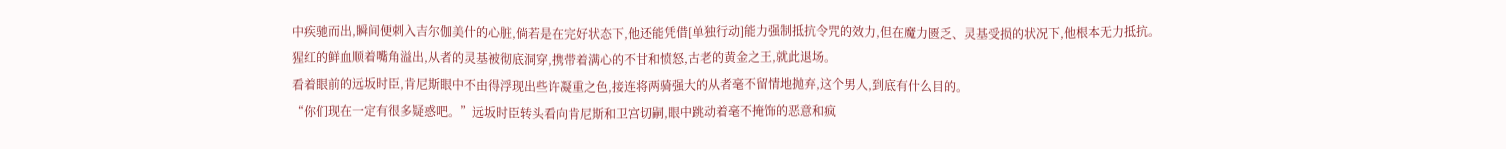中疾驰而出,瞬间便刺入吉尔伽美什的心脏,倘若是在完好状态下,他还能凭借[单独行动]能力强制抵抗令咒的效力,但在魔力匮乏、灵基受损的状况下,他根本无力抵抗。
猩红的鲜血顺着嘴角溢出,从者的灵基被彻底洞穿,携带着满心的不甘和愤怒,古老的黄金之王,就此退场。
看着眼前的远坂时臣,肯尼斯眼中不由得浮现出些许凝重之色,接连将两骑强大的从者毫不留情地抛弃,这个男人,到底有什么目的。
“你们现在一定有很多疑惑吧。”远坂时臣转头看向肯尼斯和卫宫切嗣,眼中跳动着毫不掩饰的恶意和疯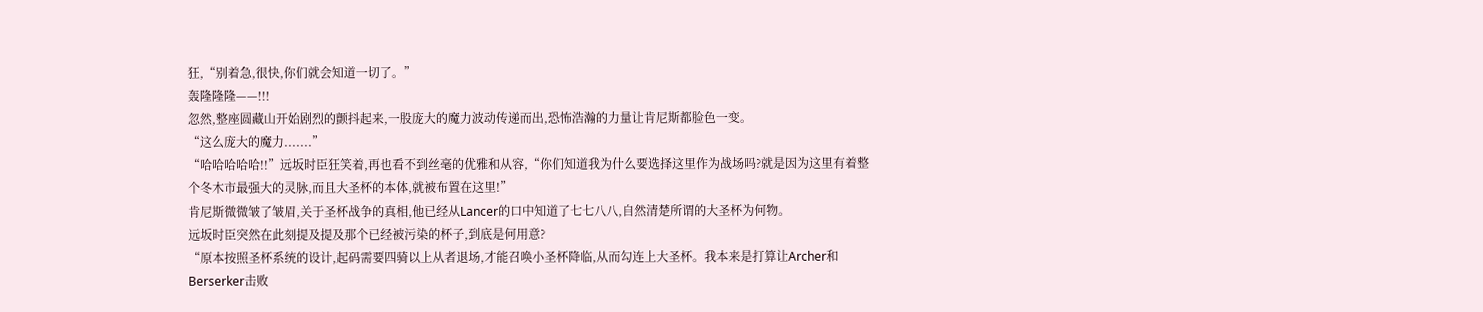狂,“别着急,很快,你们就会知道一切了。”
轰隆隆隆——!!!
忽然,整座圆藏山开始剧烈的颤抖起来,一股庞大的魔力波动传递而出,恐怖浩瀚的力量让肯尼斯都脸色一变。
“这么庞大的魔力.......”
“哈哈哈哈哈!!”远坂时臣狂笑着,再也看不到丝毫的优雅和从容,“你们知道我为什么要选择这里作为战场吗?就是因为这里有着整个冬木市最强大的灵脉,而且大圣杯的本体,就被布置在这里!”
肯尼斯微微皱了皱眉,关于圣杯战争的真相,他已经从Lancer的口中知道了七七八八,自然清楚所谓的大圣杯为何物。
远坂时臣突然在此刻提及提及那个已经被污染的杯子,到底是何用意?
“原本按照圣杯系统的设计,起码需要四骑以上从者退场,才能召唤小圣杯降临,从而勾连上大圣杯。我本来是打算让Archer和Berserker击败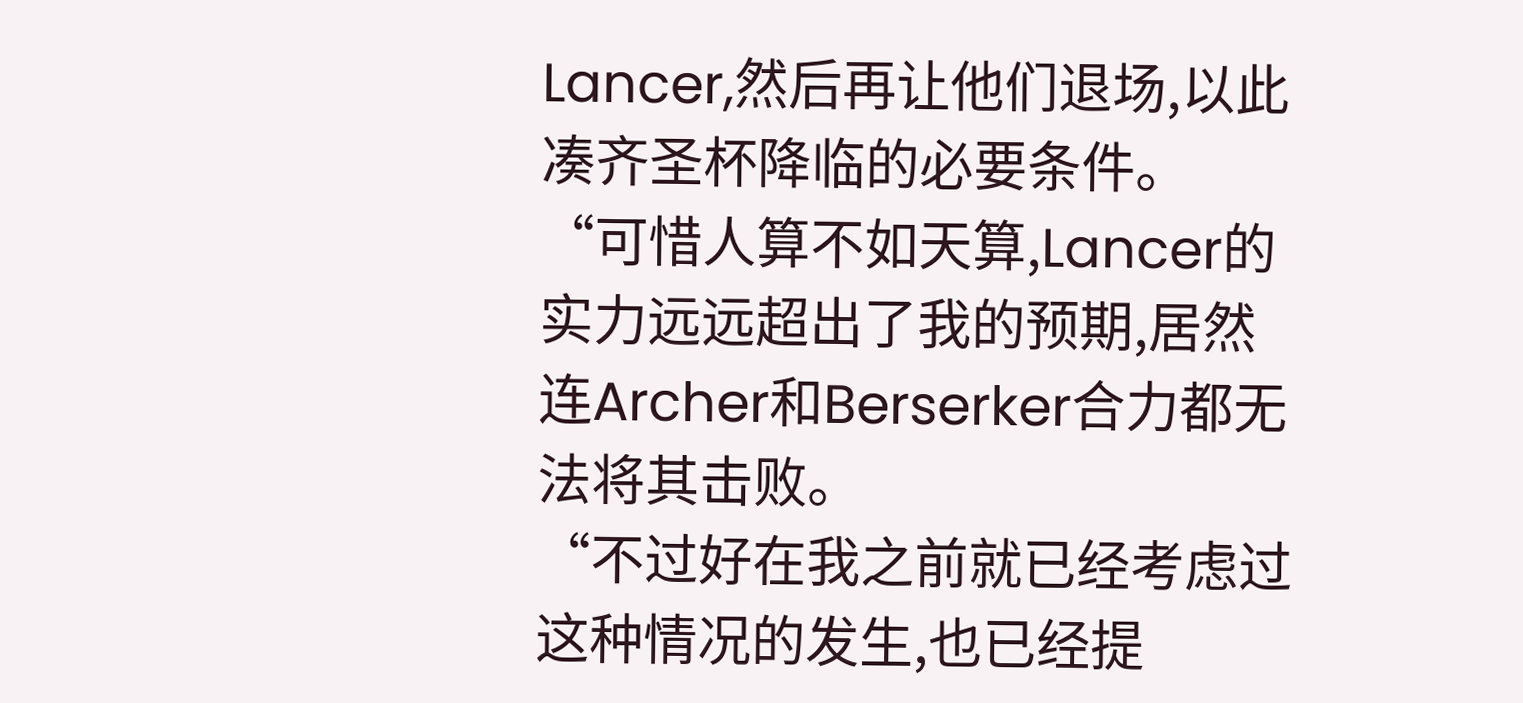Lancer,然后再让他们退场,以此凑齐圣杯降临的必要条件。
“可惜人算不如天算,Lancer的实力远远超出了我的预期,居然连Archer和Berserker合力都无法将其击败。
“不过好在我之前就已经考虑过这种情况的发生,也已经提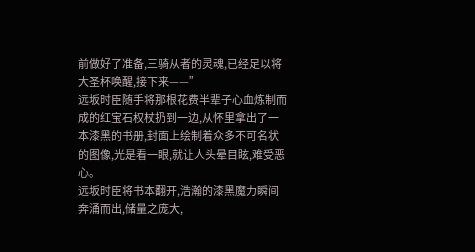前做好了准备,三骑从者的灵魂,已经足以将大圣杯唤醒,接下来——”
远坂时臣随手将那根花费半辈子心血炼制而成的红宝石权杖扔到一边,从怀里拿出了一本漆黑的书册,封面上绘制着众多不可名状的图像,光是看一眼,就让人头晕目眩,难受恶心。
远坂时臣将书本翻开,浩瀚的漆黑魔力瞬间奔涌而出,储量之庞大,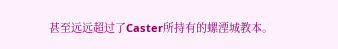甚至远远超过了Caster所持有的螺湮城教本。